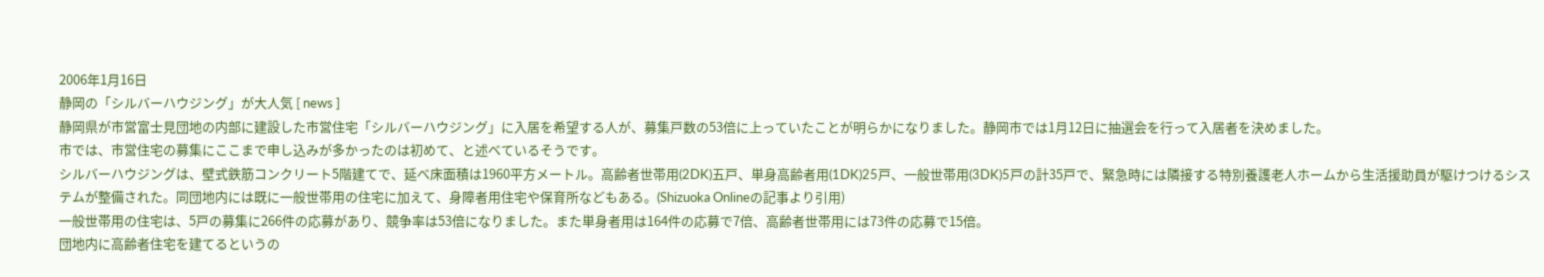2006年1月16日
静岡の「シルバーハウジング」が大人気 [ news ]
静岡県が市営富士見団地の内部に建設した市営住宅「シルバーハウジング」に入居を希望する人が、募集戸数の53倍に上っていたことが明らかになりました。静岡市では1月12日に抽選会を行って入居者を決めました。
市では、市営住宅の募集にここまで申し込みが多かったのは初めて、と述べているそうです。
シルバーハウジングは、壁式鉄筋コンクリート5階建てで、延べ床面積は1960平方メートル。高齢者世帯用(2DK)五戸、単身高齢者用(1DK)25戸、一般世帯用(3DK)5戸の計35戸で、緊急時には隣接する特別養護老人ホームから生活援助員が駆けつけるシステムが整備された。同団地内には既に一般世帯用の住宅に加えて、身障者用住宅や保育所などもある。(Shizuoka Onlineの記事より引用)
一般世帯用の住宅は、5戸の募集に266件の応募があり、競争率は53倍になりました。また単身者用は164件の応募で7倍、高齢者世帯用には73件の応募で15倍。
団地内に高齢者住宅を建てるというの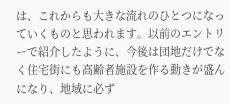は、これからも大きな流れのひとつになっていくものと思われます。以前のエントリーで紹介したように、今後は団地だけでなく住宅街にも高齢者施設を作る動きが盛んになり、地域に必ず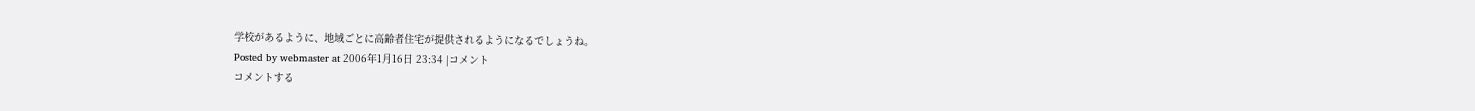学校があるように、地域ごとに高齢者住宅が提供されるようになるでしょうね。
Posted by webmaster at 2006年1月16日 23:34 |コメント
コメントする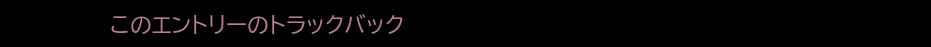このエントリーのトラックバック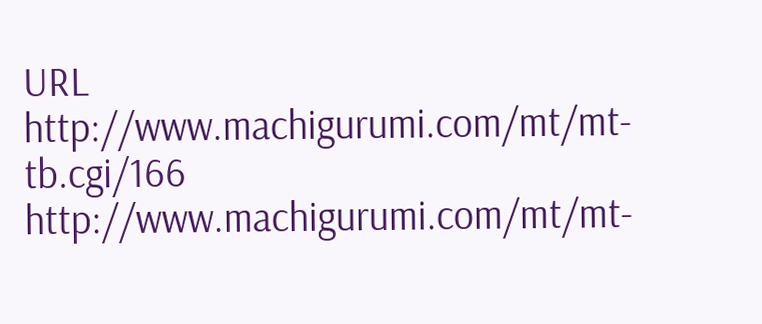URL
http://www.machigurumi.com/mt/mt-tb.cgi/166
http://www.machigurumi.com/mt/mt-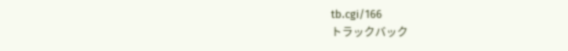tb.cgi/166
トラックバック